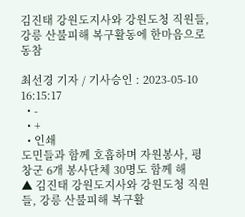김진태 강원도지사와 강원도청 직원들, 강릉 산불피해 복구활동에 한마음으로 동참

최선경 기자 / 기사승인 : 2023-05-10 16:15:17
  • -
  • +
  • 인쇄
도민들과 함께 호흡하며 자원봉사, 평창군 6개 봉사단체 30명도 함께 해
▲ 김진태 강원도지사와 강원도청 직원들, 강릉 산불피해 복구활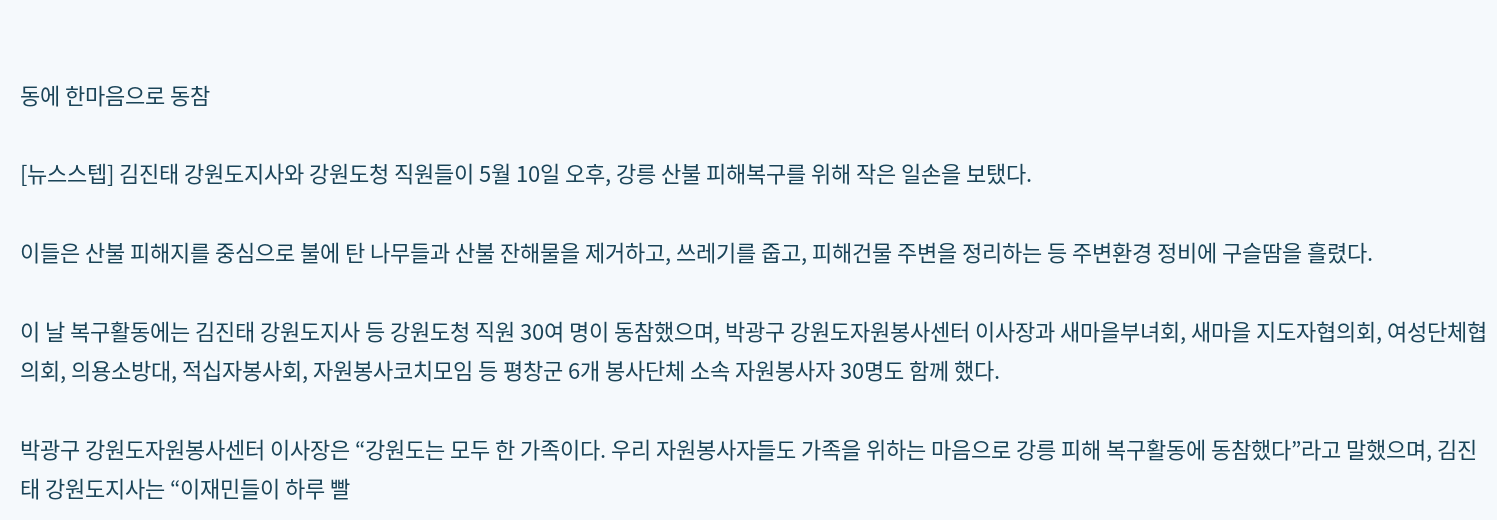동에 한마음으로 동참

[뉴스스텝] 김진태 강원도지사와 강원도청 직원들이 5월 10일 오후, 강릉 산불 피해복구를 위해 작은 일손을 보탰다.

이들은 산불 피해지를 중심으로 불에 탄 나무들과 산불 잔해물을 제거하고, 쓰레기를 줍고, 피해건물 주변을 정리하는 등 주변환경 정비에 구슬땀을 흘렸다.

이 날 복구활동에는 김진태 강원도지사 등 강원도청 직원 30여 명이 동참했으며, 박광구 강원도자원봉사센터 이사장과 새마을부녀회, 새마을 지도자협의회, 여성단체협의회, 의용소방대, 적십자봉사회, 자원봉사코치모임 등 평창군 6개 봉사단체 소속 자원봉사자 30명도 함께 했다.

박광구 강원도자원봉사센터 이사장은 “강원도는 모두 한 가족이다. 우리 자원봉사자들도 가족을 위하는 마음으로 강릉 피해 복구활동에 동참했다”라고 말했으며, 김진태 강원도지사는 “이재민들이 하루 빨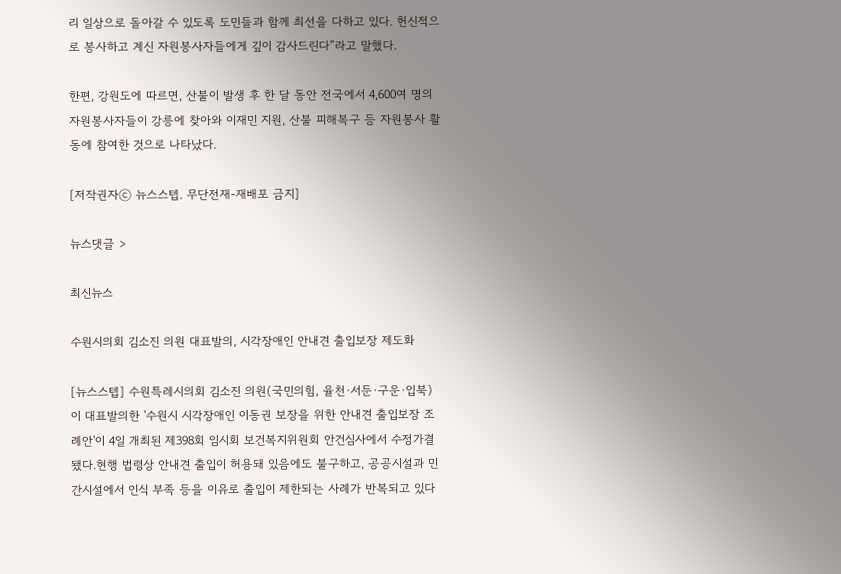리 일상으로 돌아갈 수 있도록 도민들과 함께 최선을 다하고 있다. 헌신적으로 봉사하고 계신 자원봉사자들에게 깊이 감사드린다”라고 말했다.

한편, 강원도에 따르면, 산불이 발생 후 한 달 동안 전국에서 4,600여 명의 자원봉사자들이 강릉에 찾아와 이재민 지원, 산불 피해복구 등 자원봉사 활동에 참여한 것으로 나타났다.

[저작권자ⓒ 뉴스스텝. 무단전재-재배포 금지]

뉴스댓글 >

최신뉴스

수원시의회 김소진 의원 대표발의, 시각장애인 안내견 출입보장 제도화

[뉴스스텝] 수원특레시의회 김소진 의원(국민의힘, 율천·서둔·구운·입북)이 대표발의한 '수원시 시각장애인 이동권 보장을 위한 안내견 출입보장 조례안'이 4일 개최된 제398회 임시회 보건복지위원회 안건심사에서 수정가결됐다.현행 법령상 안내견 출입이 허용돼 있음에도 불구하고, 공공시설과 민간시설에서 인식 부족 등을 이유로 출입이 제한되는 사례가 반복되고 있다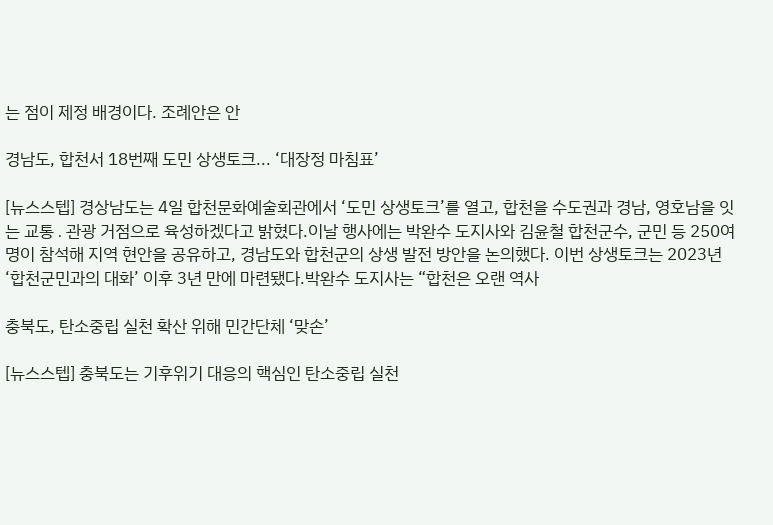는 점이 제정 배경이다. 조례안은 안

경남도, 합천서 18번째 도민 상생토크... ‘대장정 마침표’

[뉴스스텝] 경상남도는 4일 합천문화예술회관에서 ‘도민 상생토크’를 열고, 합천을 수도권과 경남, 영호남을 잇는 교통․관광 거점으로 육성하겠다고 밝혔다.이날 행사에는 박완수 도지사와 김윤철 합천군수, 군민 등 250여 명이 참석해 지역 현안을 공유하고, 경남도와 합천군의 상생 발전 방안을 논의했다. 이번 상생토크는 2023년 ‘합천군민과의 대화’ 이후 3년 만에 마련됐다.박완수 도지사는 “합천은 오랜 역사

충북도, 탄소중립 실천 확산 위해 민간단체 ‘맞손’

[뉴스스텝] 충북도는 기후위기 대응의 핵심인 탄소중립 실천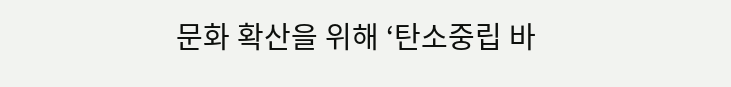문화 확산을 위해 ‘탄소중립 바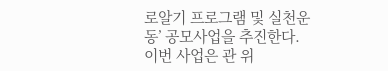로알기 프로그램 및 실천운동’ 공모사업을 추진한다. 이번 사업은 관 위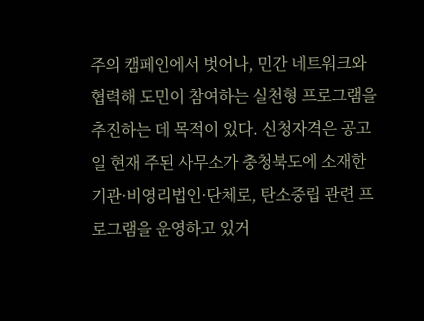주의 캠페인에서 벗어나, 민간 네트워크와 협력해 도민이 참여하는 실천형 프로그램을 추진하는 데 목적이 있다. 신청자격은 공고일 현재 주된 사무소가 충청북도에 소재한 기관·비영리법인·단체로, 탄소중립 관련 프로그램을 운영하고 있거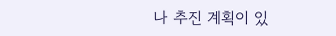나 추진 계획이 있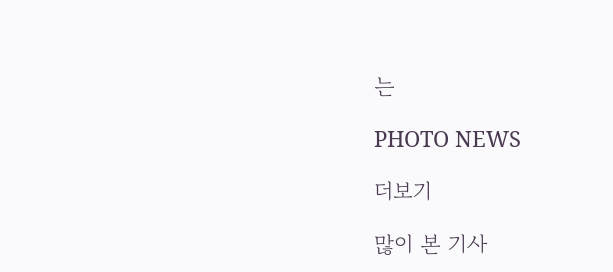는

PHOTO NEWS

더보기

많이 본 기사